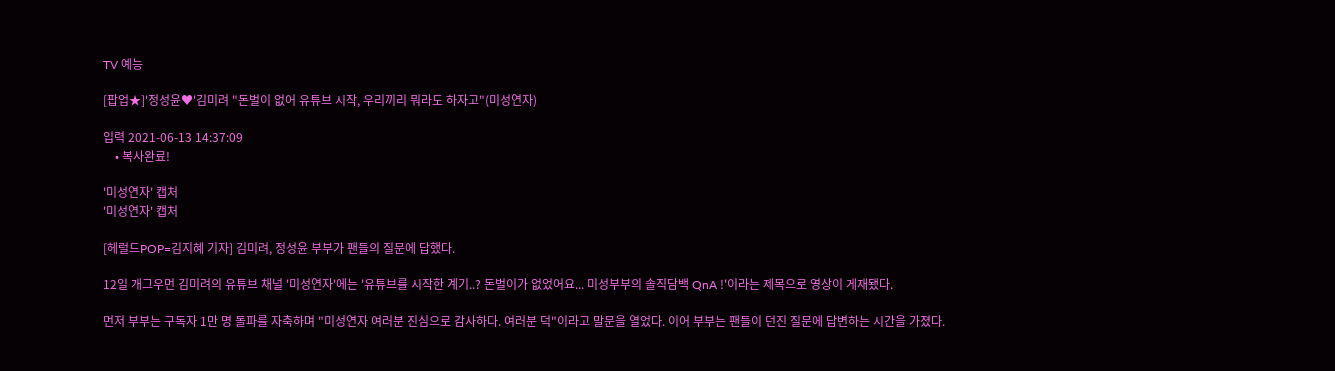TV 예능

[팝업★]'정성윤♥'김미려 "돈벌이 없어 유튜브 시작, 우리끼리 뭐라도 하자고"(미성연자)

입력 2021-06-13 14:37:09
    • 복사완료!

'미성연자' 캡처
'미성연자' 캡처

[헤럴드POP=김지혜 기자] 김미려, 정성윤 부부가 팬들의 질문에 답했다.

12일 개그우먼 김미려의 유튜브 채널 '미성연자'에는 '유튜브를 시작한 계기..? 돈벌이가 없었어요... 미성부부의 솔직담백 QnA !'이라는 제목으로 영상이 게재됐다.

먼저 부부는 구독자 1만 명 돌파를 자축하며 "미성연자 여러분 진심으로 감사하다. 여러분 덕"이라고 말문을 열었다. 이어 부부는 팬들이 던진 질문에 답변하는 시간을 가졌다.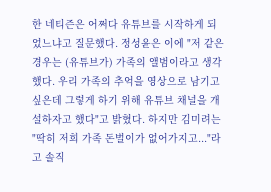한 네티즌은 어쩌다 유튜브를 시작하게 되었느냐고 질문했다. 정성윤은 이에 "저 같은 경우는 (유튜브가) 가족의 앨범이라고 생각했다. 우리 가족의 추억을 영상으로 남기고 싶은데 그렇게 하기 위해 유튜브 채널을 개설하자고 했다"고 밝혔다. 하지만 김미려는 "딱히 저희 가족 돈벌이가 없어가지고..."라고 솔직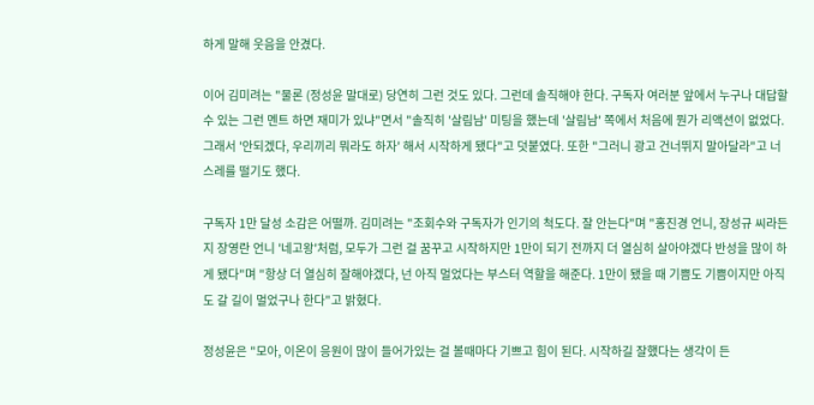하게 말해 웃음을 안겼다.

이어 김미려는 "물론 (정성윤 말대로) 당연히 그런 것도 있다. 그런데 솔직해야 한다. 구독자 여러분 앞에서 누구나 대답할 수 있는 그런 멘트 하면 재미가 있냐"면서 "솔직히 '살림남' 미팅을 했는데 '살림남' 쪽에서 처음에 뭔가 리액션이 없었다. 그래서 '안되겠다, 우리끼리 뭐라도 하자' 해서 시작하게 됐다"고 덧붙였다. 또한 "그러니 광고 건너뛰지 말아달라"고 너스레를 떨기도 했다.

구독자 1만 달성 소감은 어떨까. 김미려는 "조회수와 구독자가 인기의 척도다. 잘 안는다"며 "홍진경 언니, 장성규 씨라든지 장영란 언니 '네고왕'처럼, 모두가 그런 걸 꿈꾸고 시작하지만 1만이 되기 전까지 더 열심히 살아야겠다 반성을 많이 하게 됐다"며 "항상 더 열심히 잘해야겠다, 넌 아직 멀었다는 부스터 역할을 해준다. 1만이 됐을 때 기쁨도 기쁨이지만 아직도 갈 길이 멀었구나 한다"고 밝혔다.

정성윤은 "모아, 이온이 응원이 많이 들어가있는 걸 볼때마다 기쁘고 힘이 된다. 시작하길 잘했다는 생각이 든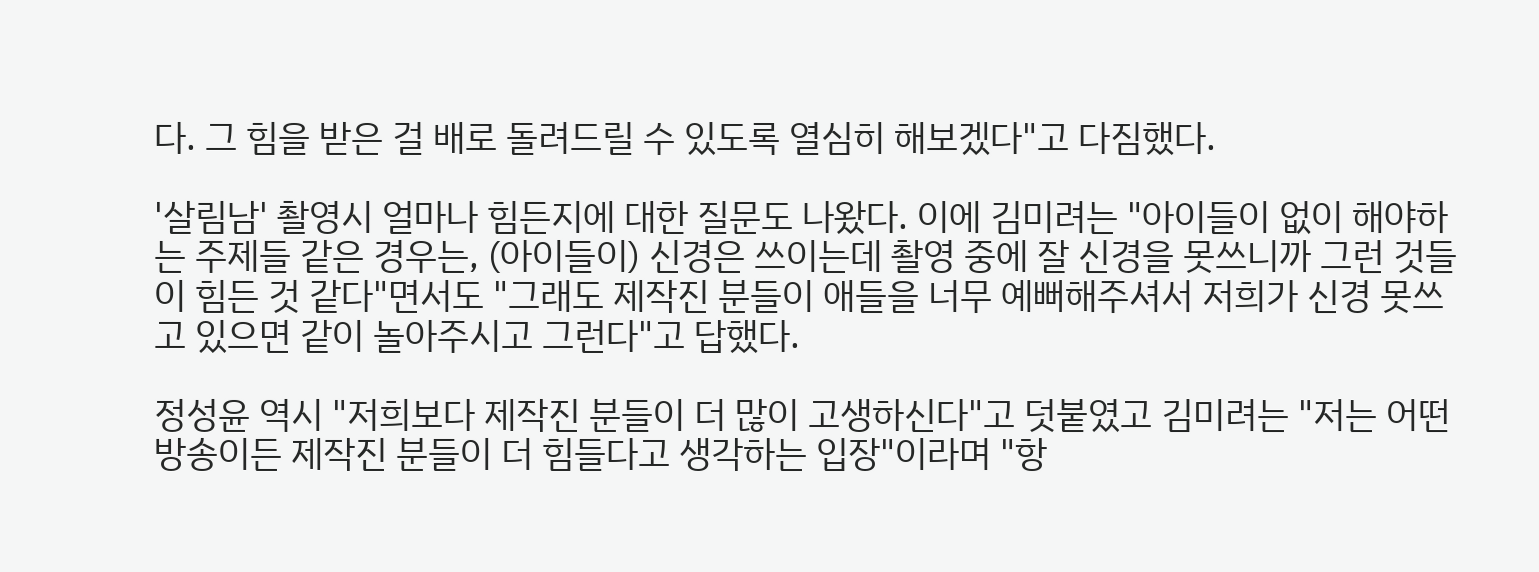다. 그 힘을 받은 걸 배로 돌려드릴 수 있도록 열심히 해보겠다"고 다짐했다.

'살림남' 촬영시 얼마나 힘든지에 대한 질문도 나왔다. 이에 김미려는 "아이들이 없이 해야하는 주제들 같은 경우는, (아이들이) 신경은 쓰이는데 촬영 중에 잘 신경을 못쓰니까 그런 것들이 힘든 것 같다"면서도 "그래도 제작진 분들이 애들을 너무 예뻐해주셔서 저희가 신경 못쓰고 있으면 같이 놀아주시고 그런다"고 답했다.

정성윤 역시 "저희보다 제작진 분들이 더 많이 고생하신다"고 덧붙였고 김미려는 "저는 어떤 방송이든 제작진 분들이 더 힘들다고 생각하는 입장"이라며 "항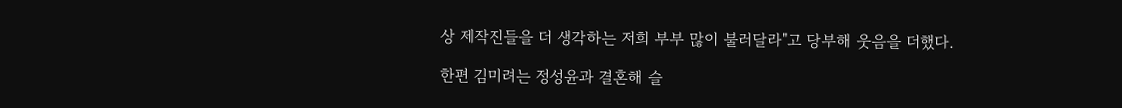상 제작진들을 더 생각하는 저희 부부 많이 불러달라"고 당부해 웃음을 더했다.

한편 김미려는 정성윤과 결혼해 슬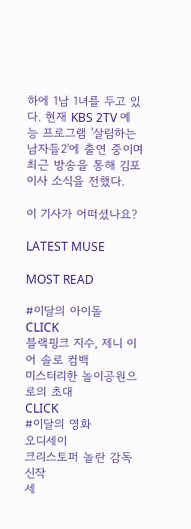하에 1남 1녀를 두고 있다. 현재 KBS 2TV 예능 프로그램 '살림하는 남자들2'에 출연 중이며 최근 방송을 통해 김포 이사 소식을 전했다.

이 기사가 어떠셨나요?

LATEST MUSE

MOST READ

#이달의 아이돌
CLICK
블랙핑크 지수, 제니 이어 솔로 컴백
미스터리한 놀이공원으로의 초대
CLICK
#이달의 영화
오디세이
크리스토퍼 놀란 감독 신작
세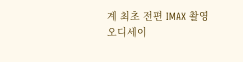계 최초 전편 IMAX 촬영
오디세이